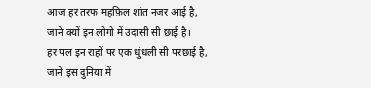आज हर तरफ महफ़िल शांत नजर आई है,
जाने क्यों इन लोगो में उदासी सी छाई है।
हर पल इन राहों पर एक धुंधली सी परछाई है,
जाने इस दुनिया में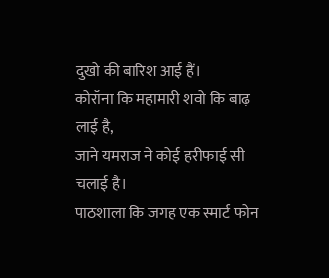दुखो की बारिश आई हैं।
कोरॉना कि महामारी शवो कि बाढ़ लाई है,
जाने यमराज ने कोई हरीफाई सी चलाई है।
पाठशाला कि जगह एक स्मार्ट फोन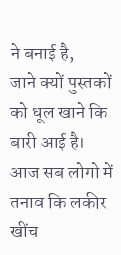ने बनाई है,
जाने क्यों पुस्तकों को धूल खाने कि बारी आई है।
आज सब लोगो में तनाव कि लकीर खींच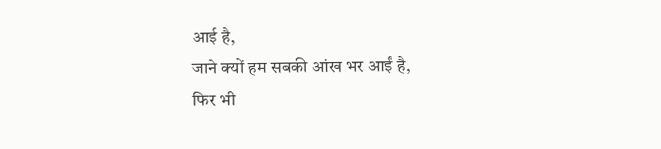आई है,
जाने क्यों हम सबकी आंख भर आईं है,
फिर भी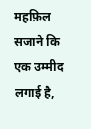महफ़िल सजाने कि एक उम्मीद लगाई है,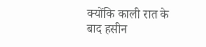क्योंकि काली रात के बाद हसीन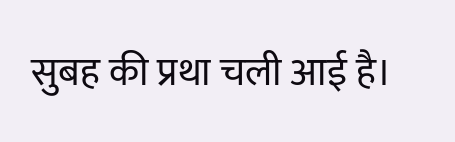सुबह की प्रथा चली आई है।